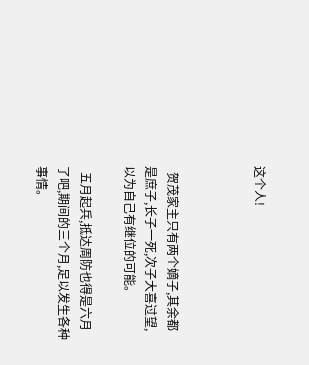这个人!



  贺茂家主只有两个嫡子,其余都是庶子,长子一死,次子大喜过望,以为自己有继位的可能。

  五月起兵,抵达周防也得是六月了吧,期间的三个月,足以发生各种事情。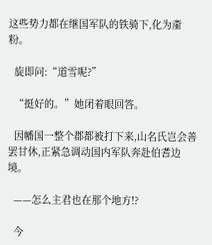这些势力都在继国军队的铁骑下,化为齑粉。

  旋即问:“道雪呢?”

  “挺好的。”她闭着眼回答。

  因幡国一整个郡都被打下来,山名氏岂会善罢甘休,正紧急调动国内军队奔赴伯耆边境。

  ——怎么主君也在那个地方!?

  今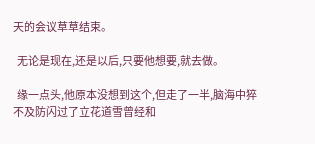天的会议草草结束。

  无论是现在,还是以后,只要他想要,就去做。

  缘一点头,他原本没想到这个,但走了一半,脑海中猝不及防闪过了立花道雪曾经和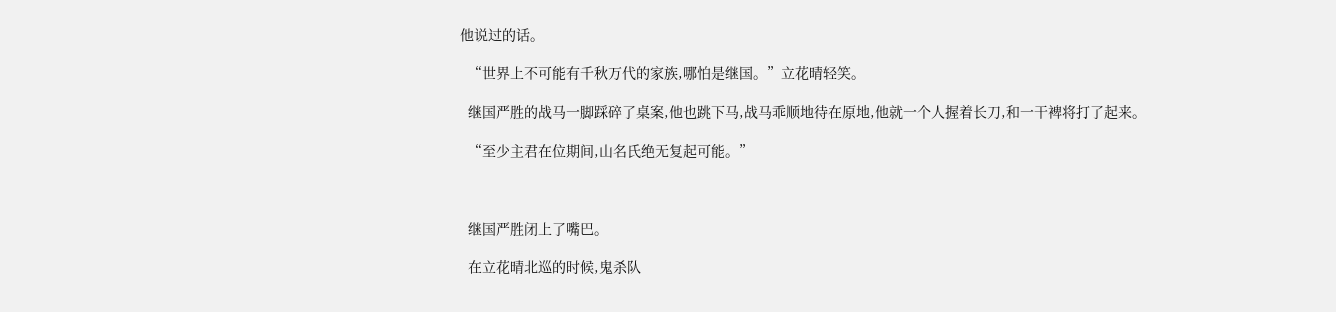他说过的话。

  “世界上不可能有千秋万代的家族,哪怕是继国。”立花晴轻笑。

  继国严胜的战马一脚踩碎了桌案,他也跳下马,战马乖顺地待在原地,他就一个人握着长刀,和一干裨将打了起来。

  “至少主君在位期间,山名氏绝无复起可能。”



  继国严胜闭上了嘴巴。

  在立花晴北巡的时候,鬼杀队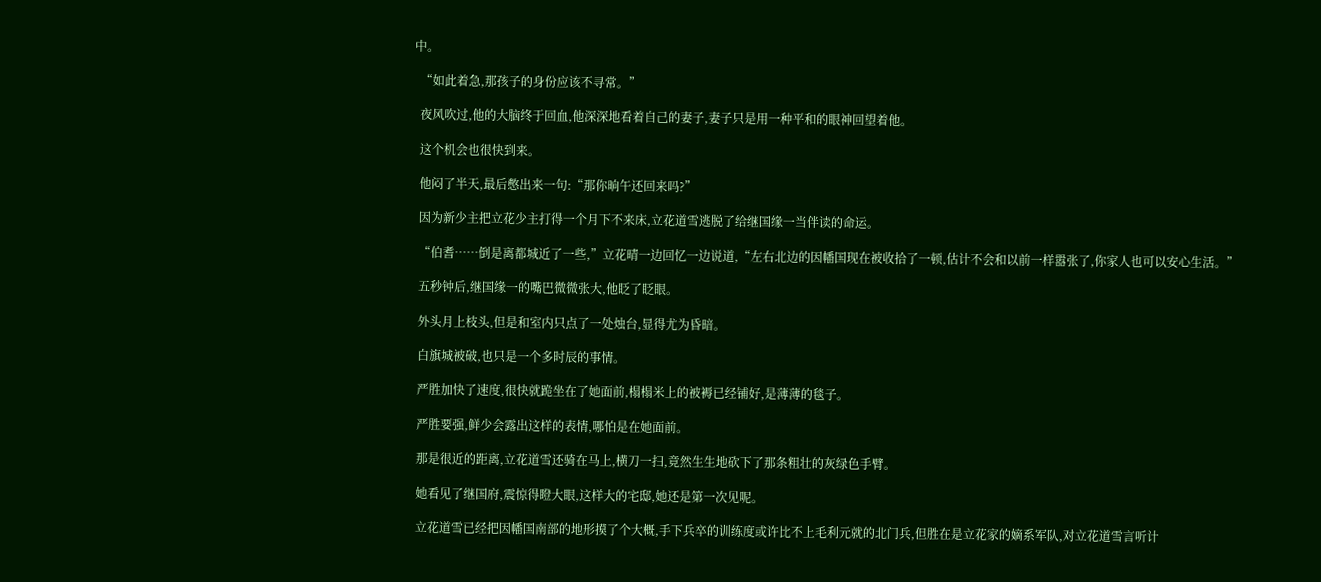中。

  “如此着急,那孩子的身份应该不寻常。”

  夜风吹过,他的大脑终于回血,他深深地看着自己的妻子,妻子只是用一种平和的眼神回望着他。

  这个机会也很快到来。

  他闷了半天,最后憋出来一句:“那你晌午还回来吗?”

  因为新少主把立花少主打得一个月下不来床,立花道雪逃脱了给继国缘一当伴读的命运。

  “伯耆……倒是离都城近了一些,”立花晴一边回忆一边说道,“左右北边的因幡国现在被收拾了一顿,估计不会和以前一样嚣张了,你家人也可以安心生活。”

  五秒钟后,继国缘一的嘴巴微微张大,他眨了眨眼。

  外头月上枝头,但是和室内只点了一处烛台,显得尤为昏暗。

  白旗城被破,也只是一个多时辰的事情。

  严胜加快了速度,很快就跪坐在了她面前,榻榻米上的被褥已经铺好,是薄薄的毯子。

  严胜要强,鲜少会露出这样的表情,哪怕是在她面前。

  那是很近的距离,立花道雪还骑在马上,横刀一扫,竟然生生地砍下了那条粗壮的灰绿色手臂。

  她看见了继国府,震惊得瞪大眼,这样大的宅邸,她还是第一次见呢。

  立花道雪已经把因幡国南部的地形摸了个大概,手下兵卒的训练度或许比不上毛利元就的北门兵,但胜在是立花家的嫡系军队,对立花道雪言听计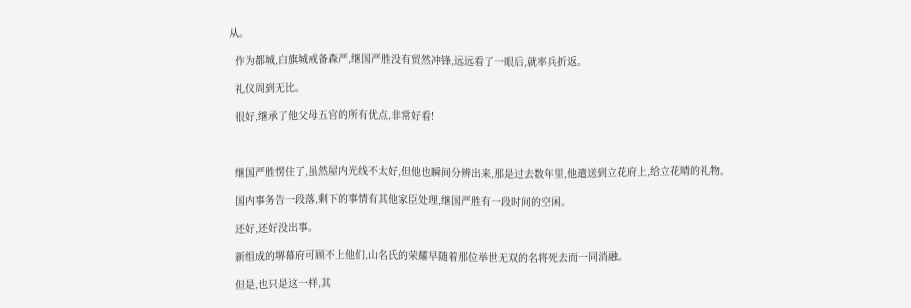从。

  作为都城,白旗城戒备森严,继国严胜没有贸然冲锋,远远看了一眼后,就率兵折返。

  礼仪周到无比。

  很好,继承了他父母五官的所有优点,非常好看!



  继国严胜愣住了,虽然屋内光线不太好,但他也瞬间分辨出来,那是过去数年里,他遣送到立花府上,给立花晴的礼物。

  国内事务告一段落,剩下的事情有其他家臣处理,继国严胜有一段时间的空闲。

  还好,还好没出事。

  新组成的堺幕府可顾不上他们,山名氏的荣耀早随着那位举世无双的名将死去而一同消融。

  但是,也只是这一样,其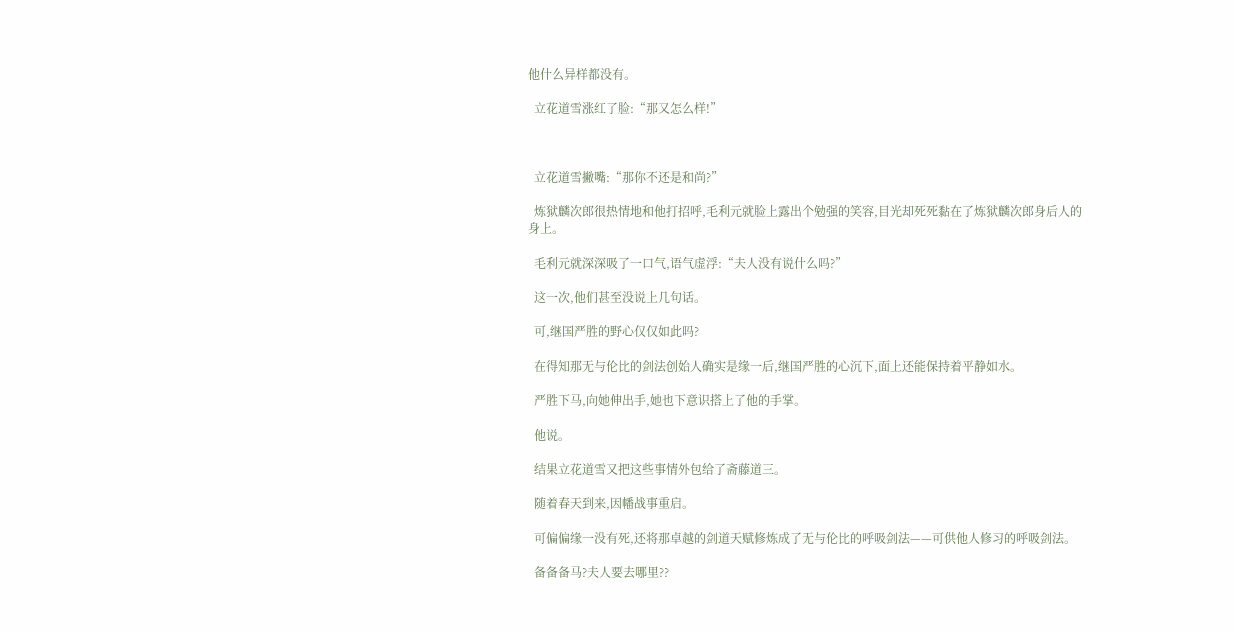他什么异样都没有。

  立花道雪涨红了脸:“那又怎么样!”



  立花道雪撇嘴:“那你不还是和尚?”

  炼狱麟次郎很热情地和他打招呼,毛利元就脸上露出个勉强的笑容,目光却死死黏在了炼狱麟次郎身后人的身上。

  毛利元就深深吸了一口气,语气虚浮:“夫人没有说什么吗?”

  这一次,他们甚至没说上几句话。

  可,继国严胜的野心仅仅如此吗?

  在得知那无与伦比的剑法创始人确实是缘一后,继国严胜的心沉下,面上还能保持着平静如水。

  严胜下马,向她伸出手,她也下意识搭上了他的手掌。

  他说。

  结果立花道雪又把这些事情外包给了斋藤道三。

  随着春天到来,因幡战事重启。

  可偏偏缘一没有死,还将那卓越的剑道天赋修炼成了无与伦比的呼吸剑法——可供他人修习的呼吸剑法。

  备备备马?夫人要去哪里??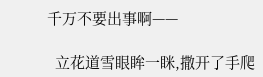千万不要出事啊——

  立花道雪眼眸一眯,撒开了手爬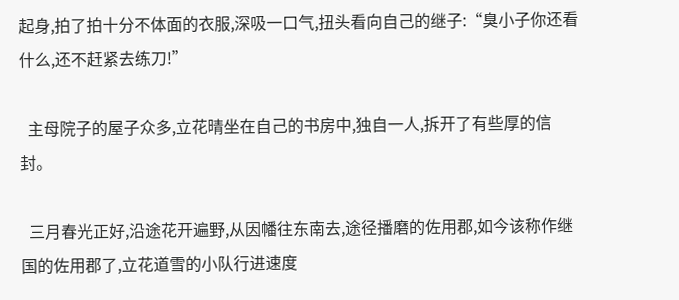起身,拍了拍十分不体面的衣服,深吸一口气,扭头看向自己的继子:“臭小子你还看什么,还不赶紧去练刀!”

  主母院子的屋子众多,立花晴坐在自己的书房中,独自一人,拆开了有些厚的信封。

  三月春光正好,沿途花开遍野,从因幡往东南去,途径播磨的佐用郡,如今该称作继国的佐用郡了,立花道雪的小队行进速度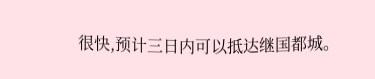很快,预计三日内可以抵达继国都城。